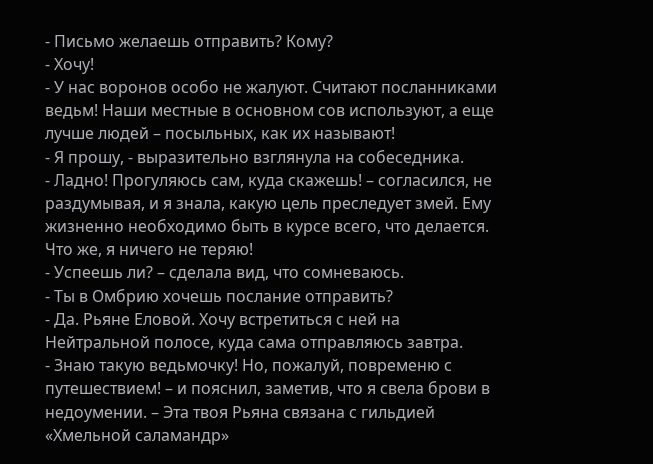- Письмо желаешь отправить? Кому?
- Хочу!
- У нас воронов особо не жалуют. Считают посланниками ведьм! Наши местные в основном сов используют, а еще лучше людей – посыльных, как их называют!
- Я прошу, - выразительно взглянула на собеседника.
- Ладно! Прогуляюсь сам, куда скажешь! – согласился, не раздумывая, и я знала, какую цель преследует змей. Ему жизненно необходимо быть в курсе всего, что делается. Что же, я ничего не теряю!
- Успеешь ли? – сделала вид, что сомневаюсь.
- Ты в Омбрию хочешь послание отправить?
- Да. Рьяне Еловой. Хочу встретиться с ней на Нейтральной полосе, куда сама отправляюсь завтра.
- Знаю такую ведьмочку! Но, пожалуй, повременю с путешествием! – и пояснил, заметив, что я свела брови в недоумении. – Эта твоя Рьяна связана с гильдией «Хмельной саламандр»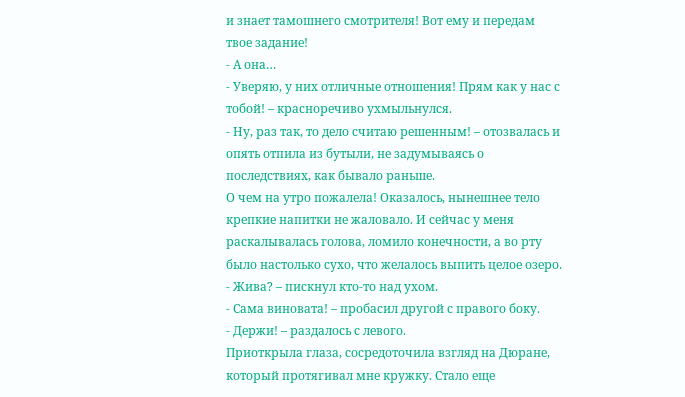и знает тамошнего смотрителя! Вот ему и передам твое задание!
- А она…
- Уверяю, у них отличные отношения! Прям как у нас с тобой! – красноречиво ухмыльнулся.
- Ну, раз так, то дело считаю решенным! – отозвалась и опять отпила из бутыли, не задумываясь о последствиях, как бывало раньше.
О чем на утро пожалела! Оказалось, нынешнее тело крепкие напитки не жаловало. И сейчас у меня раскалывалась голова, ломило конечности, а во рту было настолько сухо, что желалось выпить целое озеро.
- Жива? – пискнул кто-то над ухом.
- Сама виновата! – пробасил другой с правого боку.
- Держи! – раздалось с левого.
Приоткрыла глаза, сосредоточила взгляд на Дюране, который протягивал мне кружку. Стало еще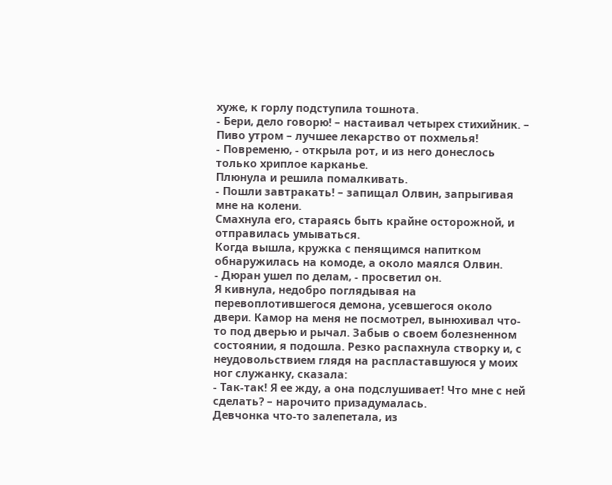хуже, к горлу подступила тошнота.
- Бери, дело говорю! – настаивал четырех стихийник. – Пиво утром – лучшее лекарство от похмелья!
- Повременю, - открыла рот, и из него донеслось только хриплое карканье.
Плюнула и решила помалкивать.
- Пошли завтракать! – запищал Олвин, запрыгивая мне на колени.
Смахнула его, стараясь быть крайне осторожной, и отправилась умываться.
Когда вышла, кружка с пенящимся напитком обнаружилась на комоде, а около маялся Олвин.
- Дюран ушел по делам, - просветил он.
Я кивнула, недобро поглядывая на перевоплотившегося демона, усевшегося около двери. Камор на меня не посмотрел, вынюхивал что-то под дверью и рычал. Забыв о своем болезненном состоянии, я подошла. Резко распахнула створку и, с неудовольствием глядя на распластавшуюся у моих ног служанку, сказала:
- Так-так! Я ее жду, а она подслушивает! Что мне с ней сделать? – нарочито призадумалась.
Девчонка что-то залепетала, из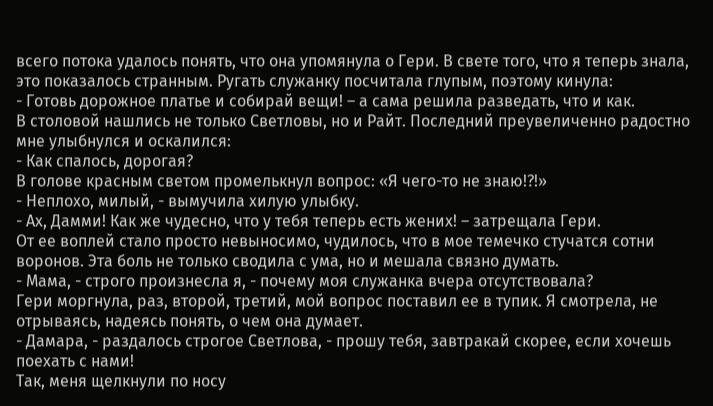всего потока удалось понять, что она упомянула о Гери. В свете того, что я теперь знала, это показалось странным. Ругать служанку посчитала глупым, поэтому кинула:
- Готовь дорожное платье и собирай вещи! – а сама решила разведать, что и как.
В столовой нашлись не только Светловы, но и Райт. Последний преувеличенно радостно мне улыбнулся и оскалился:
- Как спалось, дорогая?
В голове красным светом промелькнул вопрос: «Я чего-то не знаю!?!»
- Неплохо, милый, - вымучила хилую улыбку.
- Ах, Дамми! Как же чудесно, что у тебя теперь есть жених! – затрещала Гери.
От ее воплей стало просто невыносимо, чудилось, что в мое темечко стучатся сотни воронов. Эта боль не только сводила с ума, но и мешала связно думать.
- Мама, - строго произнесла я, - почему моя служанка вчера отсутствовала?
Гери моргнула, раз, второй, третий, мой вопрос поставил ее в тупик. Я смотрела, не отрываясь, надеясь понять, о чем она думает.
- Дамара, - раздалось строгое Светлова, - прошу тебя, завтракай скорее, если хочешь поехать с нами!
Так, меня щелкнули по носу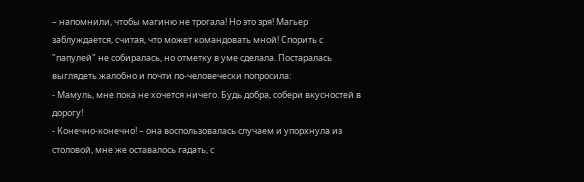– напомнили, чтобы магиню не трогала! Но это зря! Магьер заблуждается, считая, что может командовать мной! Спорить с "папулей" не собиралась, но отметку в уме сделала. Постаралась выглядеть жалобно и почти по-человечески попросила:
- Мамуль, мне пока не хочется ничего. Будь добра, собери вкусностей в дорогу!
- Конечно-конечно! – она воспользовалась случаем и упорхнула из столовой, мне же оставалось гадать, с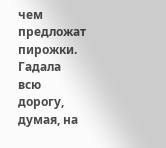чем предложат пирожки.
Гадала всю дорогу, думая, на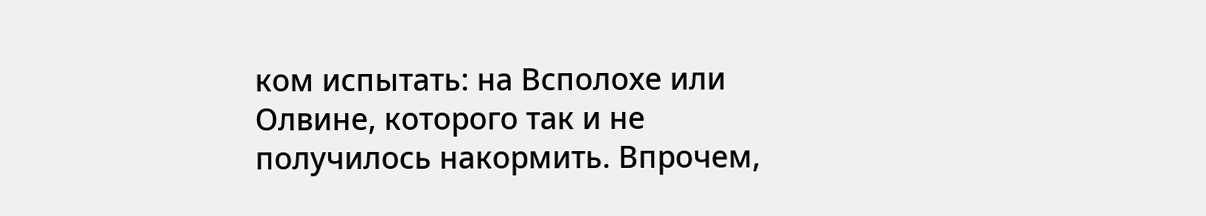ком испытать: на Всполохе или Олвине, которого так и не получилось накормить. Впрочем,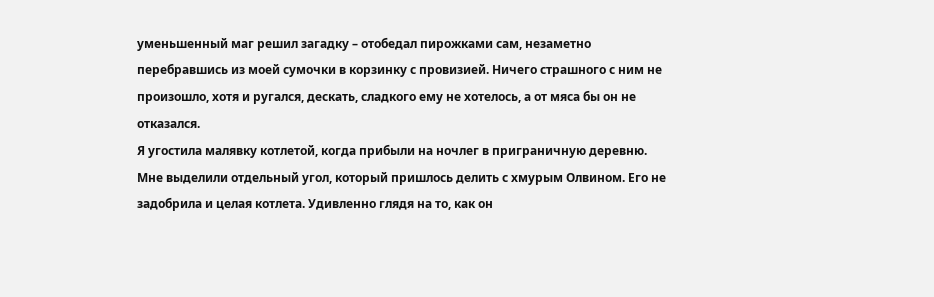уменьшенный маг решил загадку – отобедал пирожками сам, незаметно перебравшись из моей сумочки в корзинку с провизией. Ничего страшного с ним не произошло, хотя и ругался, дескать, сладкого ему не хотелось, а от мяса бы он не отказался.
Я угостила малявку котлетой, когда прибыли на ночлег в приграничную деревню. Мне выделили отдельный угол, который пришлось делить с хмурым Олвином. Его не задобрила и целая котлета. Удивленно глядя на то, как он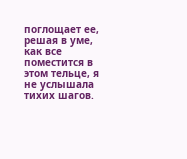поглощает ее, решая в уме, как все поместится в этом тельце, я не услышала тихих шагов.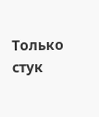Только стук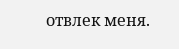отвлек меня.